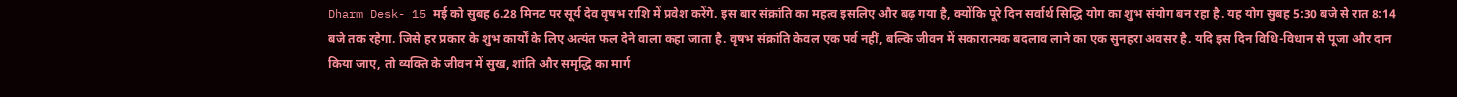Dharm Desk- 15 मई को सुबह 6.28 मिनट पर सूर्य देव वृषभ राशि में प्रवेश करेंगे. इस बार संक्रांति का महत्व इसलिए और बढ़ गया है, क्योंकि पूरे दिन सर्वार्थ सिद्धि योग का शुभ संयोग बन रहा है. यह योग सुबह 5:30 बजे से रात 8:14 बजे तक रहेगा. जिसे हर प्रकार के शुभ कार्यों के लिए अत्यंत फल देने वाला कहा जाता है. वृषभ संक्रांति केवल एक पर्व नहीं, बल्कि जीवन में सकारात्मक बदलाव लाने का एक सुनहरा अवसर है. यदि इस दिन विधि-विधान से पूजा और दान किया जाए, तो व्यक्ति के जीवन में सुख, शांति और समृद्धि का मार्ग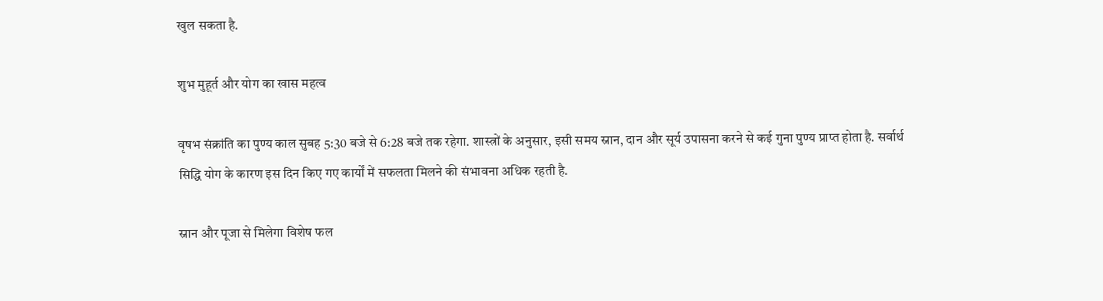खुल सकता है.

शुभ मुहूर्त और योग का खास महत्व

वृषभ संक्रांति का पुण्य काल सुबह 5:30 बजे से 6:28 बजे तक रहेगा. शास्त्रों के अनुसार, इसी समय स्नान, दान और सूर्य उपासना करने से कई गुना पुण्य प्राप्त होता है. सर्वार्थ सिद्धि योग के कारण इस दिन किए गए कार्यों में सफलता मिलने की संभावना अधिक रहती है.

स्नान और पूजा से मिलेगा विशेष फल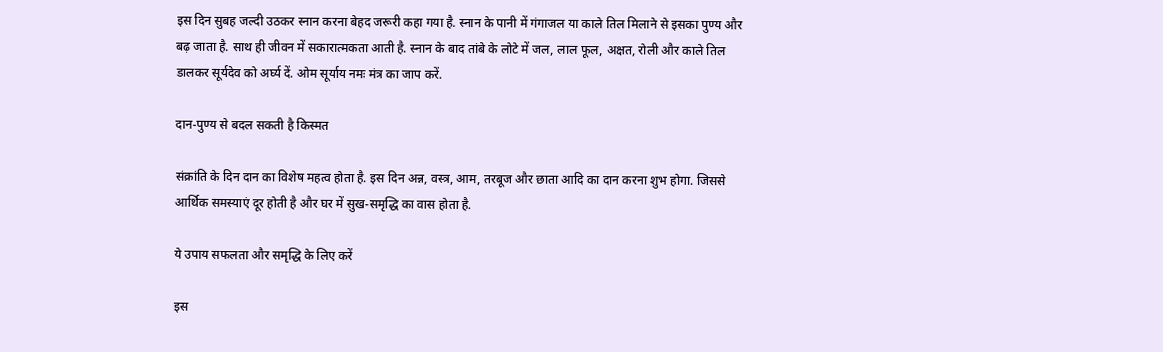इस दिन सुबह जल्दी उठकर स्नान करना बेहद जरूरी कहा गया है. स्नान के पानी में गंगाजल या काले तिल मिलाने से इसका पुण्य और बढ़ जाता है. साथ ही जीवन में सकारात्मकता आती है. स्नान के बाद तांबे के लोटे में जल, लाल फूल, अक्षत, रोली और काले तिल डालकर सूर्यदेव को अर्घ्य दें. ओम सूर्याय नमः मंत्र का जाप करें.

दान-पुण्य से बदल सकती है किस्मत

संक्रांति के दिन दान का विशेष महत्व होता है. इस दिन अन्न, वस्त्र, आम, तरबूज और छाता आदि का दान करना शुभ होगा. जिससे आर्थिक समस्याएं दूर होती है और घर में सुख-समृद्धि का वास होता है.

ये उपाय सफलता और समृद्धि के लिए करें

इस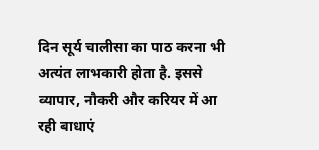दिन सूर्य चालीसा का पाठ करना भी अत्यंत लाभकारी होता है. इससे व्यापार, नौकरी और करियर में आ रही बाधाएं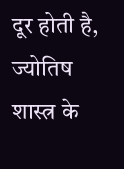दूर होती है, ज्योतिष शास्त्र के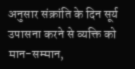अनुसार संक्रांति के दिन सूर्य उपासना करने से व्यक्ति को मान-सम्मान,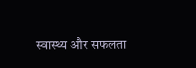स्वास्थ्य और सफलता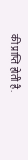की प्राप्ति होती है.